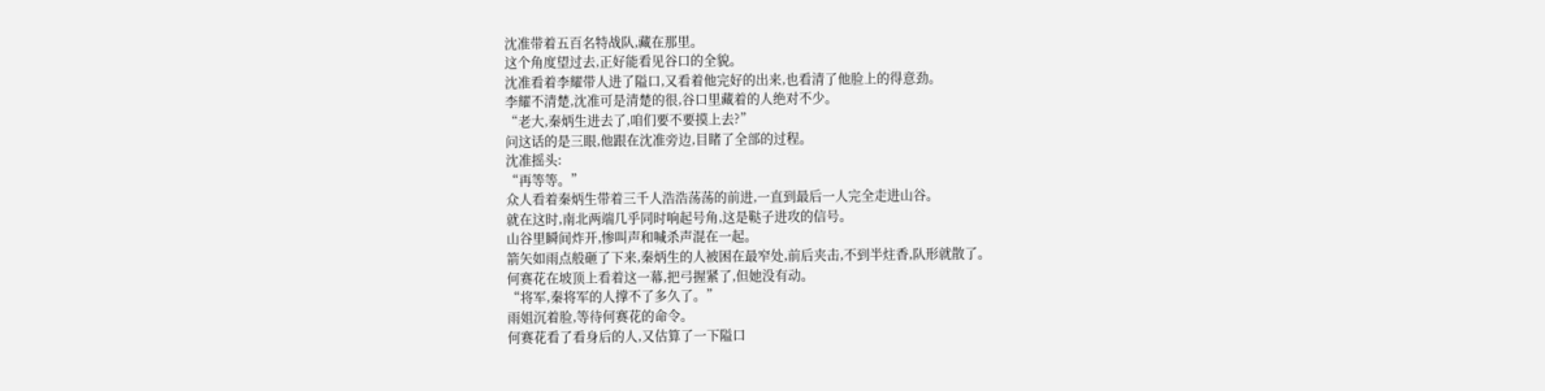沈准带着五百名特战队,藏在那里。
这个角度望过去,正好能看见谷口的全貌。
沈准看着李耀带人进了隘口,又看着他完好的出来,也看清了他脸上的得意劲。
李耀不清楚,沈准可是清楚的很,谷口里藏着的人绝对不少。
“老大,秦炳生进去了,咱们要不要摸上去?”
问这话的是三眼,他跟在沈准旁边,目睹了全部的过程。
沈准摇头:
“再等等。”
众人看着秦炳生带着三千人浩浩荡荡的前进,一直到最后一人完全走进山谷。
就在这时,南北两端几乎同时响起号角,这是鞑子进攻的信号。
山谷里瞬间炸开,惨叫声和喊杀声混在一起。
箭矢如雨点般砸了下来,秦炳生的人被困在最窄处,前后夹击,不到半炷香,队形就散了。
何赛花在坡顶上看着这一幕,把弓握紧了,但她没有动。
“将军,秦将军的人撑不了多久了。”
雨姐沉着脸,等待何赛花的命令。
何赛花看了看身后的人,又估算了一下隘口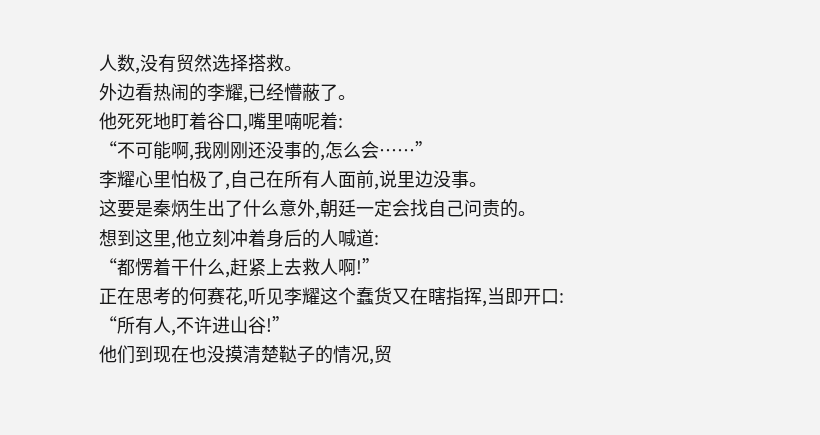人数,没有贸然选择搭救。
外边看热闹的李耀,已经懵蔽了。
他死死地盯着谷口,嘴里喃呢着:
“不可能啊,我刚刚还没事的,怎么会……”
李耀心里怕极了,自己在所有人面前,说里边没事。
这要是秦炳生出了什么意外,朝廷一定会找自己问责的。
想到这里,他立刻冲着身后的人喊道:
“都愣着干什么,赶紧上去救人啊!”
正在思考的何赛花,听见李耀这个蠢货又在瞎指挥,当即开口:
“所有人,不许进山谷!”
他们到现在也没摸清楚鞑子的情况,贸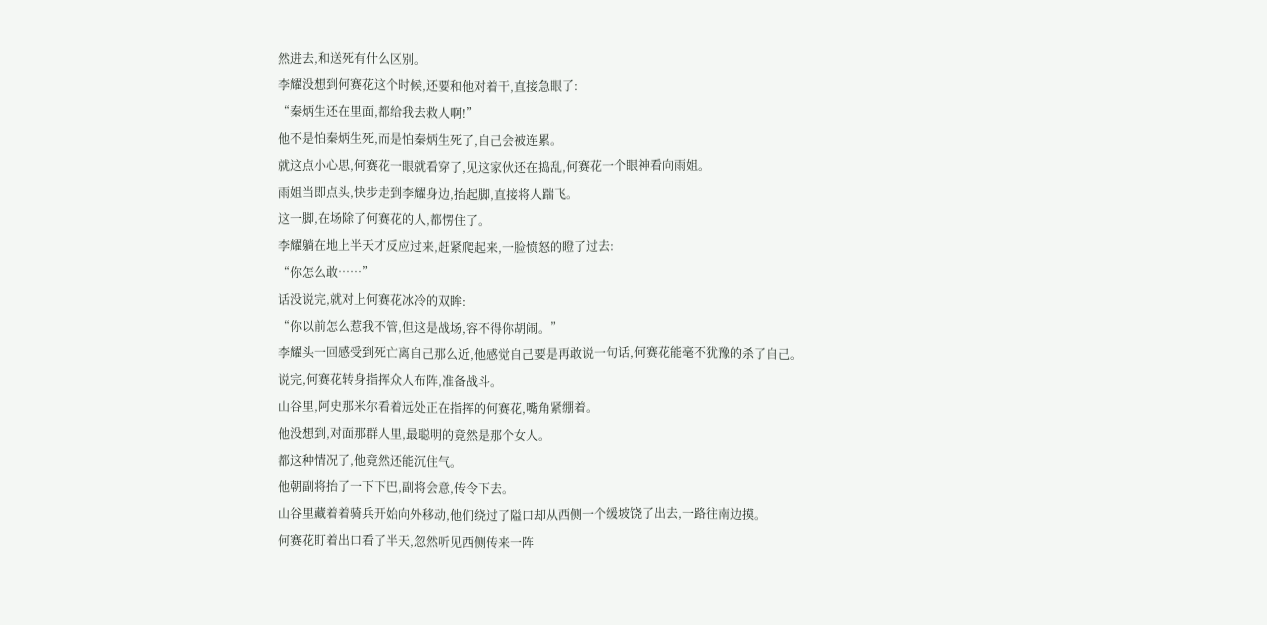然进去,和送死有什么区别。
李耀没想到何赛花这个时候,还要和他对着干,直接急眼了:
“秦炳生还在里面,都给我去救人啊!”
他不是怕秦炳生死,而是怕秦炳生死了,自己会被连累。
就这点小心思,何赛花一眼就看穿了,见这家伙还在捣乱,何赛花一个眼神看向雨姐。
雨姐当即点头,快步走到李耀身边,抬起脚,直接将人踹飞。
这一脚,在场除了何赛花的人,都愣住了。
李耀躺在地上半天才反应过来,赶紧爬起来,一脸愤怒的瞪了过去:
“你怎么敢……”
话没说完,就对上何赛花冰冷的双眸:
“你以前怎么惹我不管,但这是战场,容不得你胡闹。”
李耀头一回感受到死亡离自己那么近,他感觉自己要是再敢说一句话,何赛花能毫不犹豫的杀了自己。
说完,何赛花转身指挥众人布阵,准备战斗。
山谷里,阿史那米尔看着远处正在指挥的何赛花,嘴角紧绷着。
他没想到,对面那群人里,最聪明的竟然是那个女人。
都这种情况了,他竟然还能沉住气。
他朝副将抬了一下下巴,副将会意,传令下去。
山谷里藏着着骑兵开始向外移动,他们绕过了隘口却从西侧一个缓坡饶了出去,一路往南边摸。
何赛花盯着出口看了半天,忽然听见西侧传来一阵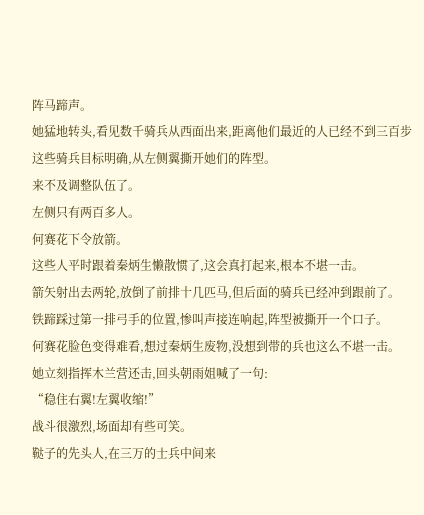阵马蹄声。
她猛地转头,看见数千骑兵从西面出来,距离他们最近的人已经不到三百步
这些骑兵目标明确,从左侧翼撕开她们的阵型。
来不及调整队伍了。
左侧只有两百多人。
何赛花下令放箭。
这些人平时跟着秦炳生懒散惯了,这会真打起来,根本不堪一击。
箭矢射出去两轮,放倒了前排十几匹马,但后面的骑兵已经冲到跟前了。
铁蹄踩过第一排弓手的位置,惨叫声接连响起,阵型被撕开一个口子。
何赛花脸色变得难看,想过秦炳生废物,没想到带的兵也这么不堪一击。
她立刻指挥木兰营还击,回头朝雨姐喊了一句:
“稳住右翼!左翼收缩!”
战斗很激烈,场面却有些可笑。
鞑子的先头人,在三万的士兵中间来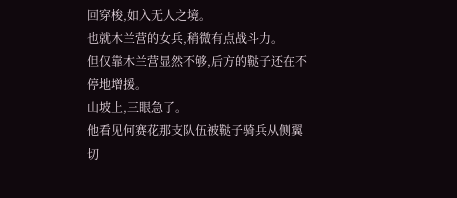回穿梭,如入无人之境。
也就木兰营的女兵,稍微有点战斗力。
但仅靠木兰营显然不够,后方的鞑子还在不停地增援。
山坡上,三眼急了。
他看见何赛花那支队伍被鞑子骑兵从侧翼切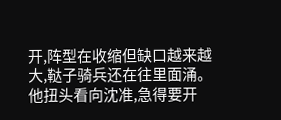开,阵型在收缩但缺口越来越大,鞑子骑兵还在往里面涌。
他扭头看向沈准,急得要开